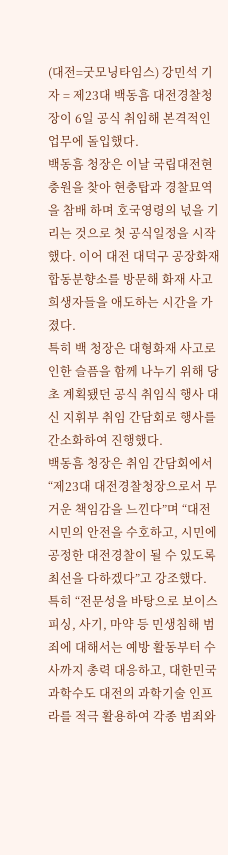(대전=굿모닝타임스) 강민석 기자 = 제23대 백동흠 대전경찰청장이 6일 공식 취임해 본격적인 업무에 돌입했다.
백동흠 청장은 이날 국립대전현충원을 찾아 현충탑과 경찰묘역을 참배 하며 호국영령의 넋을 기리는 것으로 첫 공식일정을 시작했다. 이어 대전 대덕구 공장화재 합동분향소를 방문해 화재 사고 희생자들을 애도하는 시간을 가졌다.
특히 백 청장은 대형화재 사고로 인한 슬픔을 함께 나누기 위해 당초 계획됐던 공식 취임식 행사 대신 지휘부 취임 간담회로 행사를 간소화하여 진행했다.
백동흠 청장은 취임 간담회에서 “제23대 대전경찰청장으로서 무거운 책임감을 느낀다”며 “대전 시민의 안전을 수호하고, 시민에 공정한 대전경찰이 될 수 있도록 최선을 다하겠다”고 강조했다.
특히 “전문성을 바탕으로 보이스피싱, 사기, 마약 등 민생침해 범죄에 대해서는 예방 활동부터 수사까지 총력 대응하고, 대한민국 과학수도 대전의 과학기술 인프라를 적극 활용하여 각종 범죄와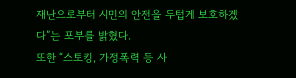재난으로부터 시민의 안전을 두텁게 보호하겠다”는 포부를 밝혔다.
또한 “스토킹, 가정폭력 등 사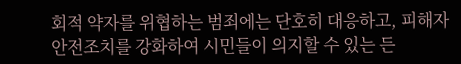회적 약자를 위협하는 범죄에는 단호히 대응하고, 피해자 안전조치를 강화하여 시민들이 의지할 수 있는 든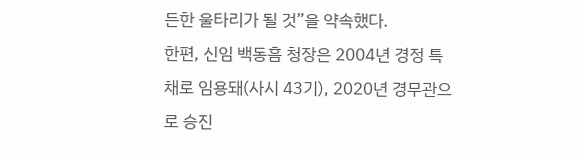든한 울타리가 될 것”을 약속했다.
한편, 신임 백동흠 청장은 2004년 경정 특채로 임용돼(사시 43기), 2020년 경무관으로 승진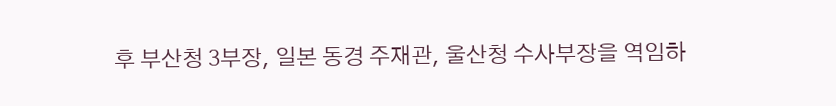후 부산청 3부장, 일본 동경 주재관, 울산청 수사부장을 역임하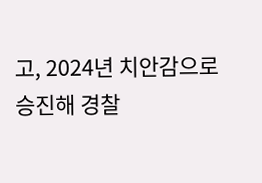고, 2024년 치안감으로 승진해 경찰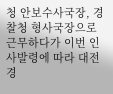청 안보수사국장, 경찰청 형사국장으로 근무하다가 이번 인사발령에 따라 대전경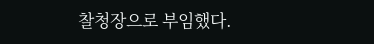찰청장으로 부임했다.